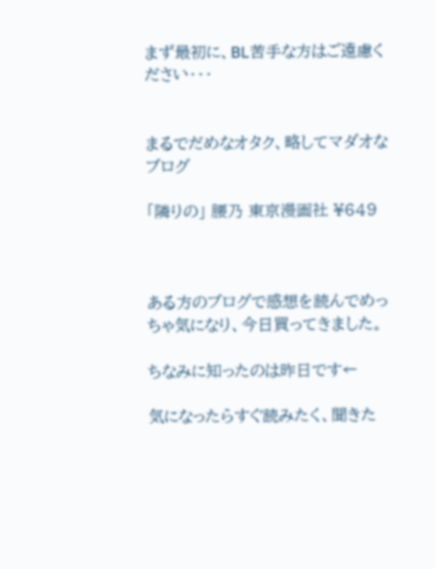まず最初に、BL苦手な方はご遠慮ください・・・


まるでだめなオタク、略してマダオなブログ

「隣りの」 腰乃 東京漫画社 ¥649



ある方のブログで感想を読んでめっちゃ気になり、今日買ってきました。

ちなみに知ったのは昨日です←

気になったらすぐ読みたく、聞きた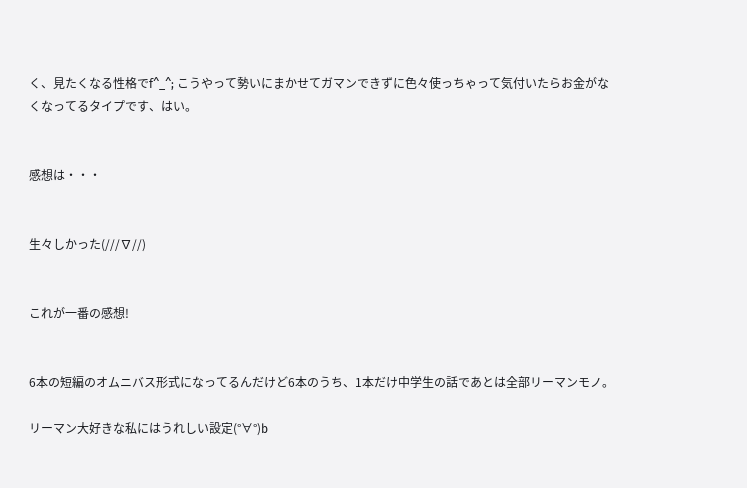く、見たくなる性格でf^_^; こうやって勢いにまかせてガマンできずに色々使っちゃって気付いたらお金がなくなってるタイプです、はい。


感想は・・・


生々しかった(///∇//)


これが一番の感想!


6本の短編のオムニバス形式になってるんだけど6本のうち、1本だけ中学生の話であとは全部リーマンモノ。

リーマン大好きな私にはうれしい設定(°∀°)b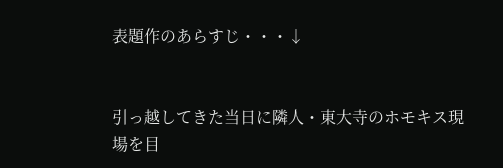表題作のあらすじ・・・↓


引っ越してきた当日に隣人・東大寺のホモキス現場を目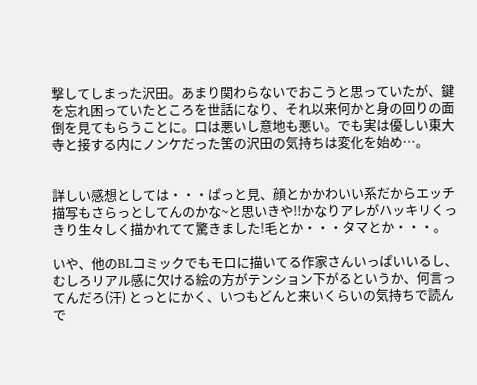撃してしまった沢田。あまり関わらないでおこうと思っていたが、鍵を忘れ困っていたところを世話になり、それ以来何かと身の回りの面倒を見てもらうことに。口は悪いし意地も悪い。でも実は優しい東大寺と接する内にノンケだった筈の沢田の気持ちは変化を始め…。


詳しい感想としては・・・ぱっと見、顔とかかわいい系だからエッチ描写もさらっとしてんのかな~と思いきや!!かなりアレがハッキリくっきり生々しく描かれてて驚きました!毛とか・・・タマとか・・・。

いや、他のBLコミックでもモロに描いてる作家さんいっぱいいるし、むしろリアル感に欠ける絵の方がテンション下がるというか、何言ってんだろ(汗) とっとにかく、いつもどんと来いくらいの気持ちで読んで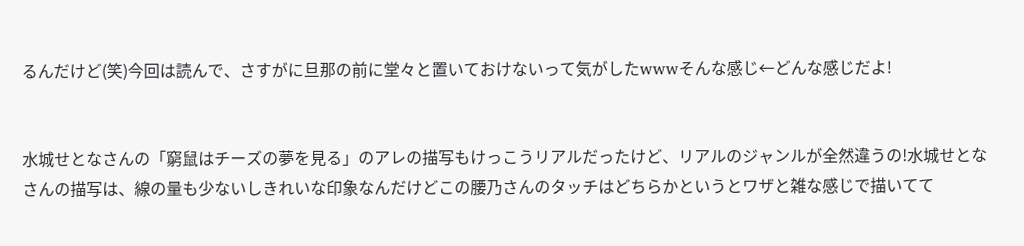るんだけど(笑)今回は読んで、さすがに旦那の前に堂々と置いておけないって気がしたwwwそんな感じ←どんな感じだよ!


水城せとなさんの「窮鼠はチーズの夢を見る」のアレの描写もけっこうリアルだったけど、リアルのジャンルが全然違うの!水城せとなさんの描写は、線の量も少ないしきれいな印象なんだけどこの腰乃さんのタッチはどちらかというとワザと雑な感じで描いてて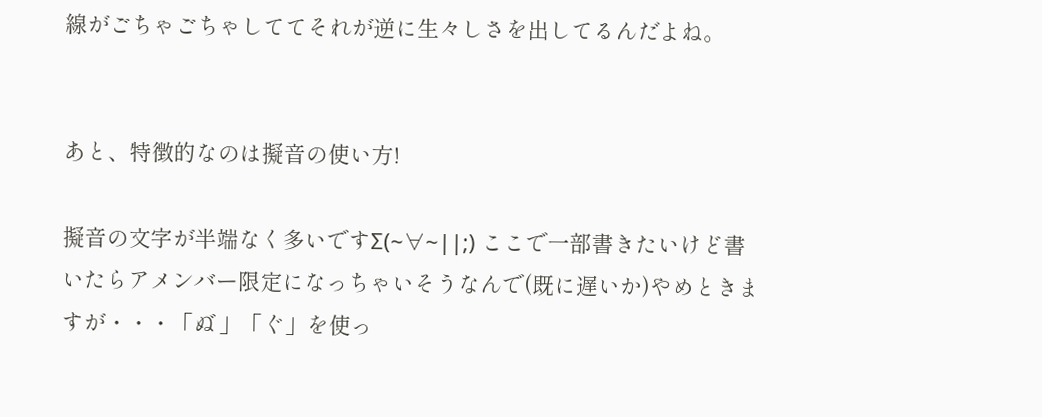線がごちゃごちゃしててそれが逆に生々しさを出してるんだよね。


あと、特徴的なのは擬音の使い方!

擬音の文字が半端なく多いですΣ(~∀~||;) ここで一部書きたいけど書いたらアメンバー限定になっちゃいそうなんで(既に遅いか)やめときますが・・・「ぬ゛」「ぐ」を使っ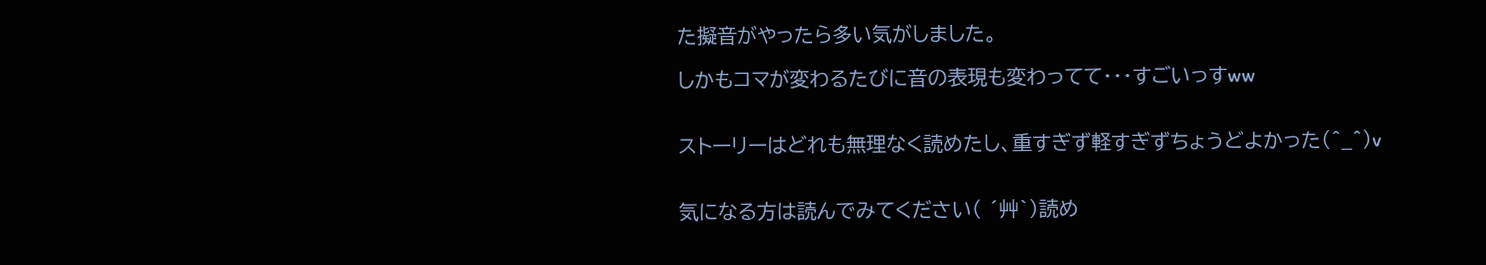た擬音がやったら多い気がしました。

しかもコマが変わるたびに音の表現も変わってて・・・すごいっすww


ストーリーはどれも無理なく読めたし、重すぎず軽すぎずちょうどよかった(^_^)v


気になる方は読んでみてください( ´艸`)読め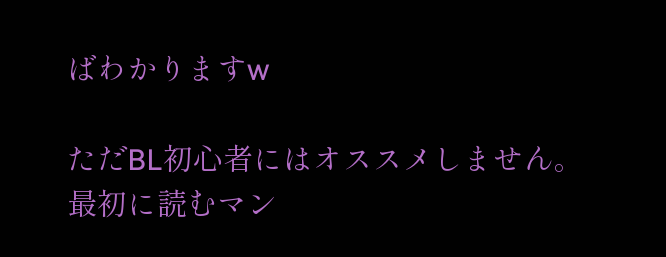ばわかりますw

ただBL初心者にはオススメしません。最初に読むマン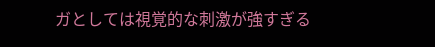ガとしては視覚的な刺激が強すぎる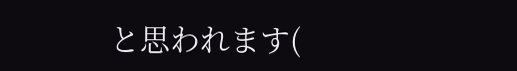と思われます(